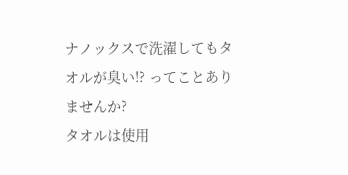ナノックスで洗濯してもタオルが臭い!? ってことありませんか?
タオルは使用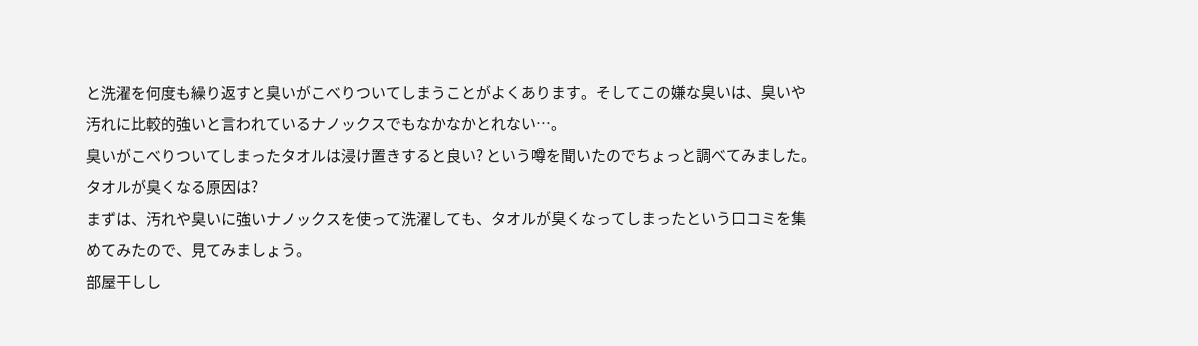と洗濯を何度も繰り返すと臭いがこべりついてしまうことがよくあります。そしてこの嫌な臭いは、臭いや汚れに比較的強いと言われているナノックスでもなかなかとれない…。
臭いがこべりついてしまったタオルは浸け置きすると良い? という噂を聞いたのでちょっと調べてみました。
タオルが臭くなる原因は?
まずは、汚れや臭いに強いナノックスを使って洗濯しても、タオルが臭くなってしまったという口コミを集めてみたので、見てみましょう。
部屋干しし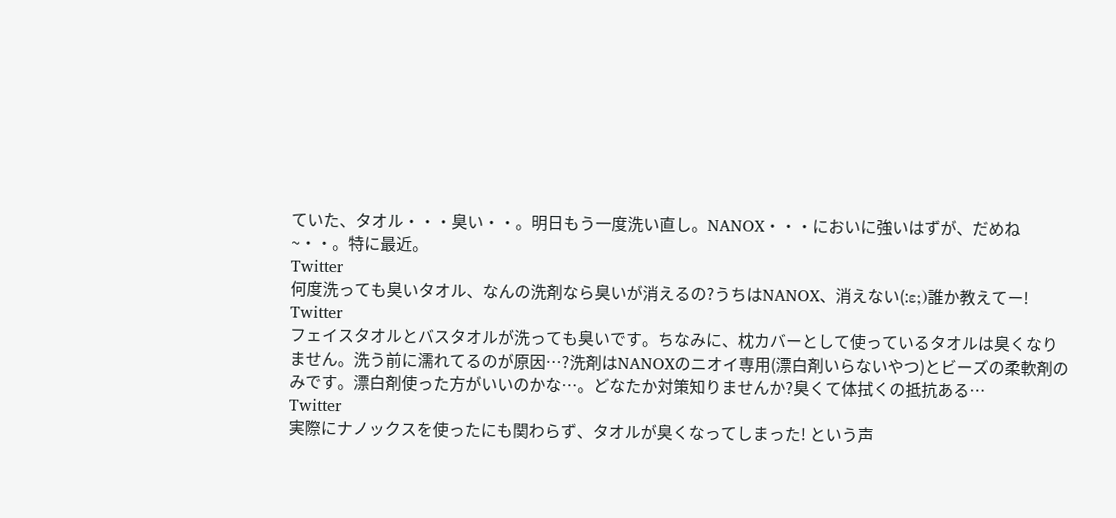ていた、タオル・・・臭い・・。明日もう一度洗い直し。NANOX・・・においに強いはずが、だめね~・・。特に最近。
Twitter
何度洗っても臭いタオル、なんの洗剤なら臭いが消えるの?うちはNANOX、消えない(:ε;)誰か教えてー!
Twitter
フェイスタオルとバスタオルが洗っても臭いです。ちなみに、枕カバーとして使っているタオルは臭くなりません。洗う前に濡れてるのが原因…?洗剤はNANOXのニオイ専用(漂白剤いらないやつ)とビーズの柔軟剤のみです。漂白剤使った方がいいのかな…。どなたか対策知りませんか?臭くて体拭くの抵抗ある…
Twitter
実際にナノックスを使ったにも関わらず、タオルが臭くなってしまった! という声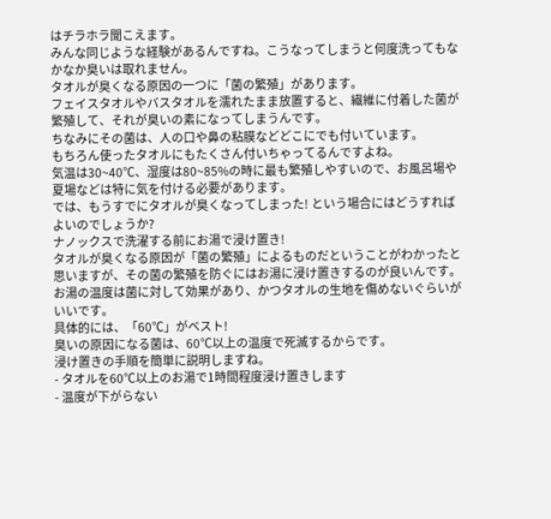はチラホラ聞こえます。
みんな同じような経験があるんですね。こうなってしまうと何度洗ってもなかなか臭いは取れません。
タオルが臭くなる原因の一つに「菌の繁殖」があります。
フェイスタオルやバスタオルを濡れたまま放置すると、繊維に付着した菌が繁殖して、それが臭いの素になってしまうんです。
ちなみにその菌は、人の口や鼻の粘膜などどこにでも付いています。
もちろん使ったタオルにもたくさん付いちゃってるんですよね。
気温は30~40℃、湿度は80~85%の時に最も繁殖しやすいので、お風呂場や夏場などは特に気を付ける必要があります。
では、もうすでにタオルが臭くなってしまった! という場合にはどうすればよいのでしょうか?
ナノックスで洗濯する前にお湯で浸け置き!
タオルが臭くなる原因が「菌の繁殖」によるものだということがわかったと思いますが、その菌の繁殖を防ぐにはお湯に浸け置きするのが良いんです。
お湯の温度は菌に対して効果があり、かつタオルの生地を傷めないぐらいがいいです。
具体的には、「60℃」がベスト!
臭いの原因になる菌は、60℃以上の温度で死滅するからです。
浸け置きの手順を簡単に説明しますね。
- タオルを60℃以上のお湯で1時間程度浸け置きします
- 温度が下がらない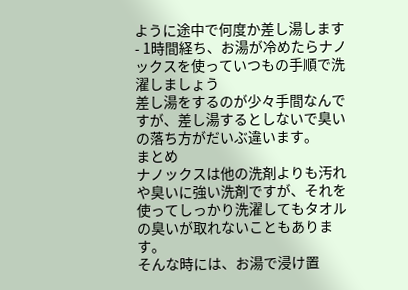ように途中で何度か差し湯します
- 1時間経ち、お湯が冷めたらナノックスを使っていつもの手順で洗濯しましょう
差し湯をするのが少々手間なんですが、差し湯するとしないで臭いの落ち方がだいぶ違います。
まとめ
ナノックスは他の洗剤よりも汚れや臭いに強い洗剤ですが、それを使ってしっかり洗濯してもタオルの臭いが取れないこともあります。
そんな時には、お湯で浸け置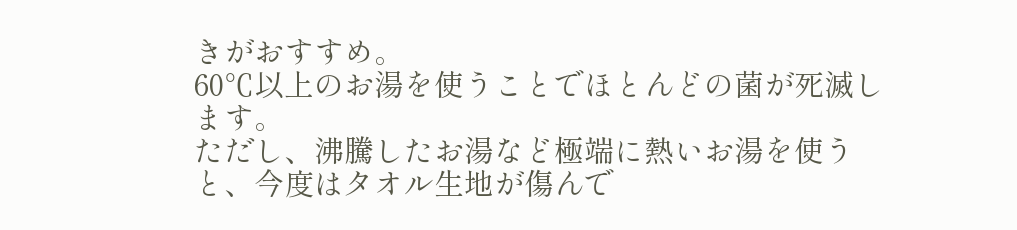きがおすすめ。
60℃以上のお湯を使うことでほとんどの菌が死滅します。
ただし、沸騰したお湯など極端に熱いお湯を使うと、今度はタオル生地が傷んで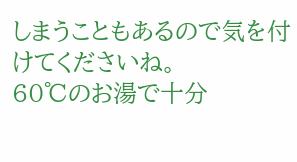しまうこともあるので気を付けてくださいね。
60℃のお湯で十分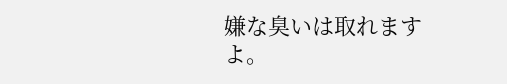嫌な臭いは取れますよ。